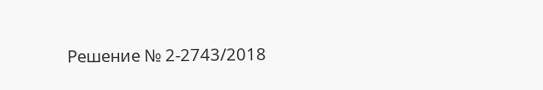Решение № 2-2743/2018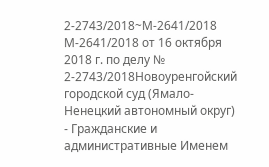2-2743/2018~М-2641/2018 М-2641/2018 от 16 октября 2018 г. по делу № 2-2743/2018Новоуренгойский городской суд (Ямало-Ненецкий автономный округ) - Гражданские и административные Именем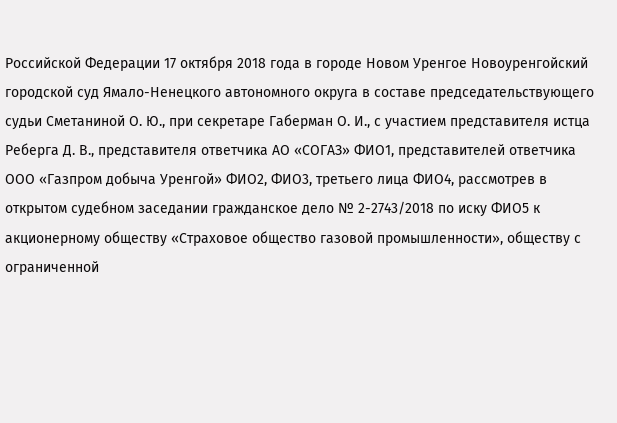Российской Федерации 17 октября 2018 года в городе Новом Уренгое Новоуренгойский городской суд Ямало-Ненецкого автономного округа в составе председательствующего судьи Сметаниной О. Ю., при секретаре Габерман О. И., с участием представителя истца Реберга Д. В., представителя ответчика АО «СОГАЗ» ФИО1, представителей ответчика ООО «Газпром добыча Уренгой» ФИО2, ФИО3, третьего лица ФИО4, рассмотрев в открытом судебном заседании гражданское дело № 2-2743/2018 по иску ФИО5 к акционерному обществу «Страховое общество газовой промышленности», обществу с ограниченной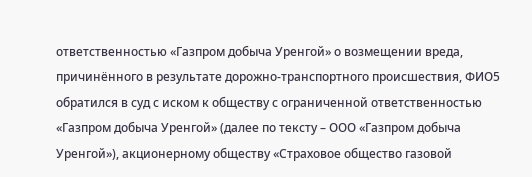ответственностью «Газпром добыча Уренгой» о возмещении вреда, причинённого в результате дорожно-транспортного происшествия, ФИО5 обратился в суд с иском к обществу с ограниченной ответственностью «Газпром добыча Уренгой» (далее по тексту – ООО «Газпром добыча Уренгой»), акционерному обществу «Страховое общество газовой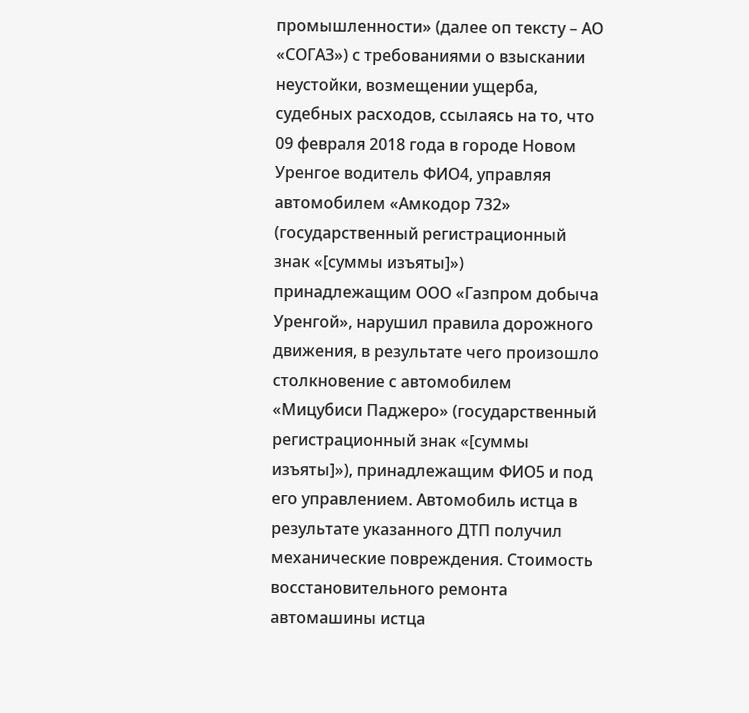промышленности» (далее оп тексту – АО «СОГАЗ») с требованиями о взыскании неустойки, возмещении ущерба, судебных расходов, ссылаясь на то, что 09 февраля 2018 года в городе Новом Уренгое водитель ФИО4, управляя автомобилем «Амкодор 732» (государственный регистрационный знак «[суммы изъяты]») принадлежащим ООО «Газпром добыча Уренгой», нарушил правила дорожного движения, в результате чего произошло столкновение с автомобилем «Мицубиси Паджеро» (государственный регистрационный знак «[суммы изъяты]»), принадлежащим ФИО5 и под его управлением. Автомобиль истца в результате указанного ДТП получил механические повреждения. Стоимость восстановительного ремонта автомашины истца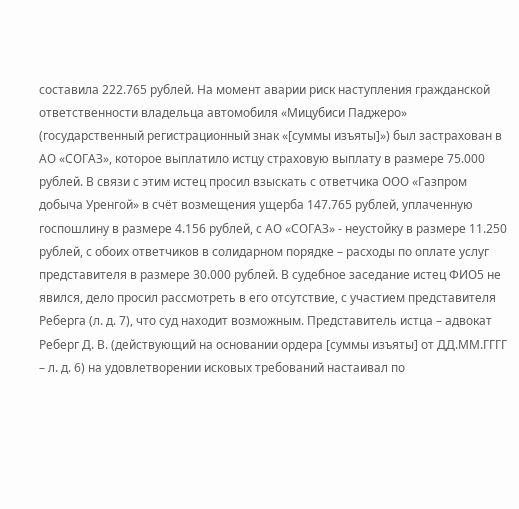составила 222.765 рублей. На момент аварии риск наступления гражданской ответственности владельца автомобиля «Мицубиси Паджеро» (государственный регистрационный знак «[суммы изъяты]») был застрахован в АО «СОГАЗ», которое выплатило истцу страховую выплату в размере 75.000 рублей. В связи с этим истец просил взыскать с ответчика ООО «Газпром добыча Уренгой» в счёт возмещения ущерба 147.765 рублей, уплаченную госпошлину в размере 4.156 рублей, с АО «СОГАЗ» - неустойку в размере 11.250 рублей, с обоих ответчиков в солидарном порядке – расходы по оплате услуг представителя в размере 30.000 рублей. В судебное заседание истец ФИО5 не явился, дело просил рассмотреть в его отсутствие, с участием представителя Реберга (л. д. 7), что суд находит возможным. Представитель истца – адвокат Реберг Д. В. (действующий на основании ордера [суммы изъяты] от ДД.ММ.ГГГГ – л. д. 6) на удовлетворении исковых требований настаивал по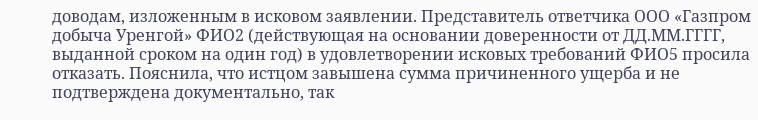доводам, изложенным в исковом заявлении. Представитель ответчика ООО «Газпром добыча Уренгой» ФИО2 (действующая на основании доверенности от ДД.ММ.ГГГГ, выданной сроком на один год) в удовлетворении исковых требований ФИО5 просила отказать. Пояснила, что истцом завышена сумма причиненного ущерба и не подтверждена документально, так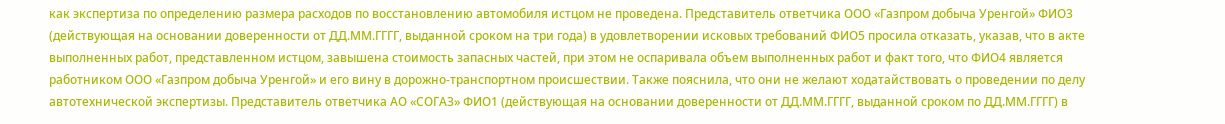как экспертиза по определению размера расходов по восстановлению автомобиля истцом не проведена. Представитель ответчика ООО «Газпром добыча Уренгой» ФИО3 (действующая на основании доверенности от ДД.ММ.ГГГГ, выданной сроком на три года) в удовлетворении исковых требований ФИО5 просила отказать, указав, что в акте выполненных работ, представленном истцом, завышена стоимость запасных частей, при этом не оспаривала объем выполненных работ и факт того, что ФИО4 является работником ООО «Газпром добыча Уренгой» и его вину в дорожно-транспортном происшествии. Также пояснила, что они не желают ходатайствовать о проведении по делу автотехнической экспертизы. Представитель ответчика АО «СОГАЗ» ФИО1 (действующая на основании доверенности от ДД.ММ.ГГГГ, выданной сроком по ДД.ММ.ГГГГ) в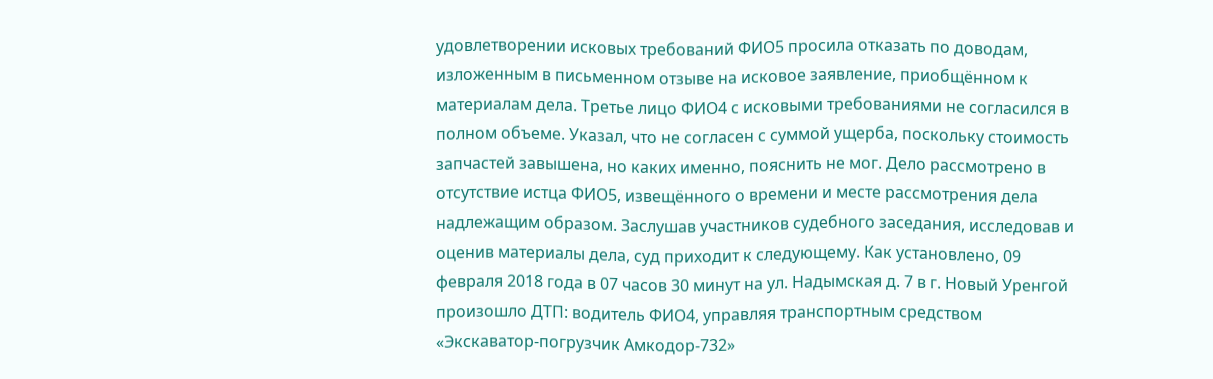удовлетворении исковых требований ФИО5 просила отказать по доводам, изложенным в письменном отзыве на исковое заявление, приобщённом к материалам дела. Третье лицо ФИО4 с исковыми требованиями не согласился в полном объеме. Указал, что не согласен с суммой ущерба, поскольку стоимость запчастей завышена, но каких именно, пояснить не мог. Дело рассмотрено в отсутствие истца ФИО5, извещённого о времени и месте рассмотрения дела надлежащим образом. Заслушав участников судебного заседания, исследовав и оценив материалы дела, суд приходит к следующему. Как установлено, 09 февраля 2018 года в 07 часов 30 минут на ул. Надымская д. 7 в г. Новый Уренгой произошло ДТП: водитель ФИО4, управляя транспортным средством «Экскаватор-погрузчик Амкодор-732»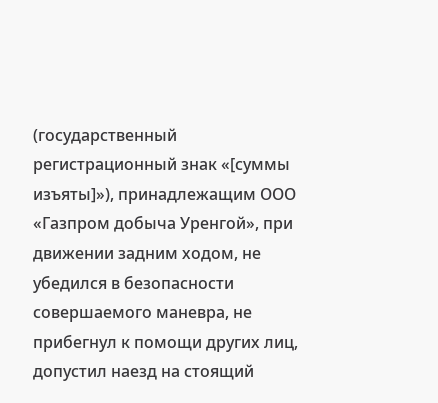(государственный регистрационный знак «[суммы изъяты]»), принадлежащим ООО «Газпром добыча Уренгой», при движении задним ходом, не убедился в безопасности совершаемого маневра, не прибегнул к помощи других лиц, допустил наезд на стоящий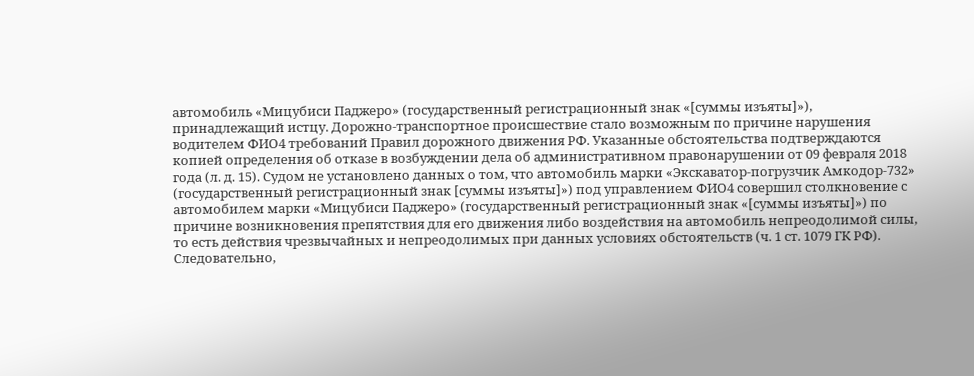автомобиль «Мицубиси Паджеро» (государственный регистрационный знак «[суммы изъяты]»), принадлежащий истцу. Дорожно-транспортное происшествие стало возможным по причине нарушения водителем ФИО4 требований Правил дорожного движения РФ. Указанные обстоятельства подтверждаются копией определения об отказе в возбуждении дела об административном правонарушении от 09 февраля 2018 года (л. д. 15). Судом не установлено данных о том, что автомобиль марки «Экскаватор-погрузчик Амкодор-732» (государственный регистрационный знак [суммы изъяты]») под управлением ФИО4 совершил столкновение с автомобилем марки «Мицубиси Паджеро» (государственный регистрационный знак «[суммы изъяты]») по причине возникновения препятствия для его движения либо воздействия на автомобиль непреодолимой силы, то есть действия чрезвычайных и непреодолимых при данных условиях обстоятельств (ч. 1 ст. 1079 ГК РФ). Следовательно,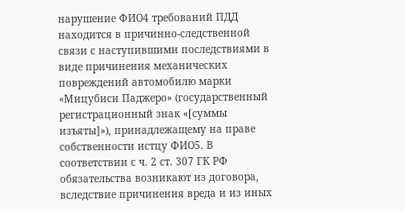нарушение ФИО4 требований ПДД находится в причинно-следственной связи с наступившими последствиями в виде причинения механических повреждений автомобилю марки «Мицубиси Паджеро» (государственный регистрационный знак «[суммы изъяты]»), принадлежащему на праве собственности истцу ФИО5. В соответствии с ч. 2 ст. 307 ГК РФ обязательства возникают из договора, вследствие причинения вреда и из иных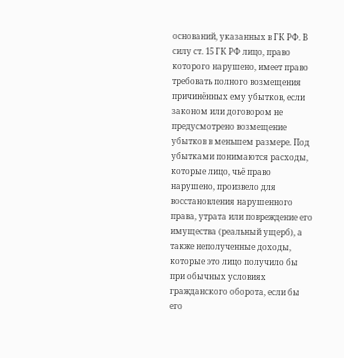оснований, указанных в ГК РФ. В силу ст. 15 ГК РФ лицо, право которого нарушено, имеет право требовать полного возмещения причинённых ему убытков, если законом или договором не предусмотрено возмещение убытков в меньшем размере. Под убытками понимаются расходы, которые лицо, чьё право нарушено, произвело для восстановления нарушенного права, утрата или повреждение его имущества (реальный ущерб), а также неполученные доходы, которые это лицо получило бы при обычных условиях гражданского оборота, если бы его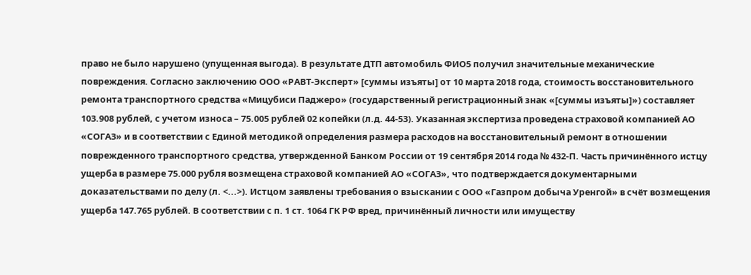право не было нарушено (упущенная выгода). В результате ДТП автомобиль ФИО5 получил значительные механические повреждения. Согласно заключению ООО «РАВТ-Эксперт» [суммы изъяты] от 10 марта 2018 года, стоимость восстановительного ремонта транспортного средства «Мицубиси Паджеро» (государственный регистрационный знак «[суммы изъяты]») составляет 103.908 рублей, с учетом износа – 75.005 рублей 02 копейки (л.д. 44-53). Указанная экспертиза проведена страховой компанией АО «СОГАЗ» и в соответствии с Единой методикой определения размера расходов на восстановительный ремонт в отношении поврежденного транспортного средства, утвержденной Банком России от 19 сентября 2014 года № 432-П. Часть причинённого истцу ущерба в размере 75.000 рубля возмещена страховой компанией АО «СОГАЗ», что подтверждается документарными доказательствами по делу (л. <...>). Истцом заявлены требования о взыскании с ООО «Газпром добыча Уренгой» в счёт возмещения ущерба 147.765 рублей. В соответствии с п. 1 ст. 1064 ГК РФ вред, причинённый личности или имуществу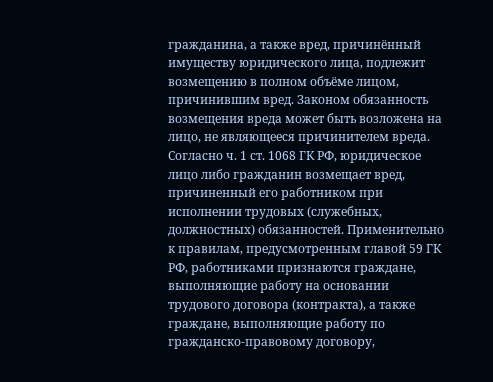гражданина, а также вред, причинённый имуществу юридического лица, подлежит возмещению в полном объёме лицом, причинившим вред. Законом обязанность возмещения вреда может быть возложена на лицо, не являющееся причинителем вреда. Согласно ч. 1 ст. 1068 ГК РФ, юридическое лицо либо гражданин возмещает вред, причиненный его работником при исполнении трудовых (служебных, должностных) обязанностей. Применительно к правилам, предусмотренным главой 59 ГК РФ, работниками признаются граждане, выполняющие работу на основании трудового договора (контракта), а также граждане, выполняющие работу по гражданско-правовому договору,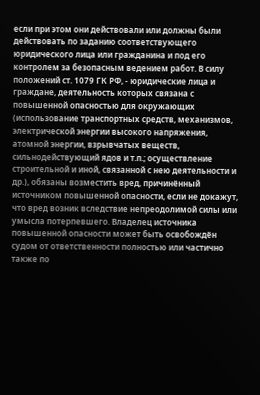если при этом они действовали или должны были действовать по заданию соответствующего юридического лица или гражданина и под его контролем за безопасным ведением работ. В силу положений ст. 1079 ГК РФ, - юридические лица и граждане, деятельность которых связана с повышенной опасностью для окружающих (использование транспортных средств, механизмов, электрической энергии высокого напряжения, атомной энергии, взрывчатых веществ, сильнодействующий ядов и т.п.; осуществление строительной и иной, связанной с нею деятельности и др.), обязаны возместить вред, причинённый источником повышенной опасности, если не докажут, что вред возник вследствие непреодолимой силы или умысла потерпевшего. Владелец источника повышенной опасности может быть освобождён судом от ответственности полностью или частично также по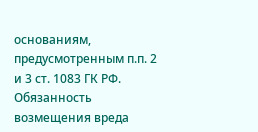основаниям, предусмотренным п.п. 2 и 3 ст. 1083 ГК РФ. Обязанность возмещения вреда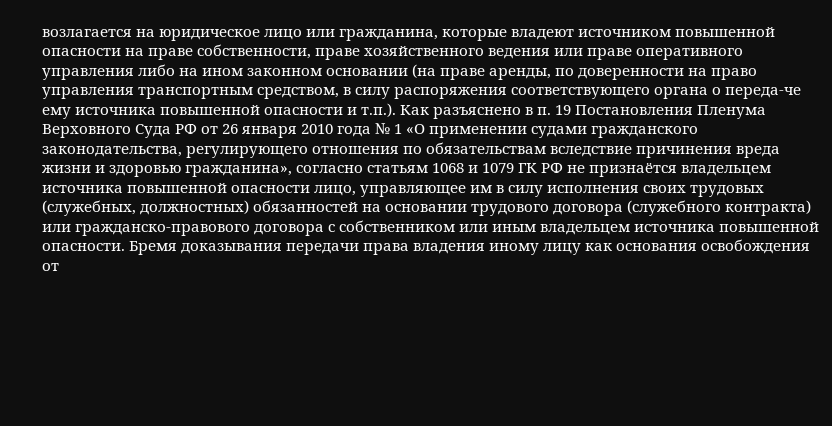возлагается на юридическое лицо или гражданина, которые владеют источником повышенной опасности на праве собственности, праве хозяйственного ведения или праве оперативного управления либо на ином законном основании (на праве аренды, по доверенности на право управления транспортным средством, в силу распоряжения соответствующего органа о переда-че ему источника повышенной опасности и т.п.). Как разъяснено в п. 19 Постановления Пленума Верховного Суда РФ от 26 января 2010 года № 1 «О применении судами гражданского законодательства, регулирующего отношения по обязательствам вследствие причинения вреда жизни и здоровью гражданина», согласно статьям 1068 и 1079 ГК РФ не признаётся владельцем источника повышенной опасности лицо, управляющее им в силу исполнения своих трудовых (служебных, должностных) обязанностей на основании трудового договора (служебного контракта) или гражданско-правового договора с собственником или иным владельцем источника повышенной опасности. Бремя доказывания передачи права владения иному лицу как основания освобождения от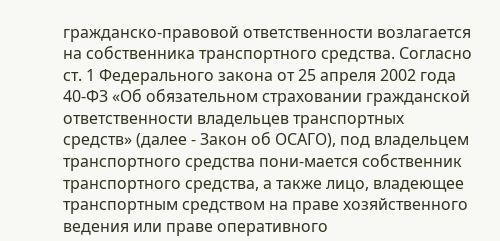гражданско-правовой ответственности возлагается на собственника транспортного средства. Согласно ст. 1 Федерального закона от 25 апреля 2002 года 40-ФЗ «Об обязательном страховании гражданской ответственности владельцев транспортных средств» (далее - Закон об ОСАГО), под владельцем транспортного средства пони-мается собственник транспортного средства, а также лицо, владеющее транспортным средством на праве хозяйственного ведения или праве оперативного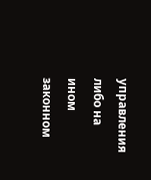управления либо на ином законном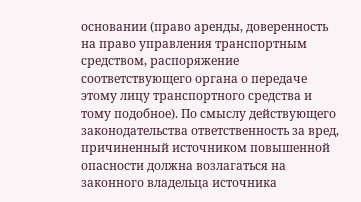основании (право аренды, доверенность на право управления транспортным средством, распоряжение соответствующего органа о передаче этому лицу транспортного средства и тому подобное). По смыслу действующего законодательства ответственность за вред, причиненный источником повышенной опасности должна возлагаться на законного владельца источника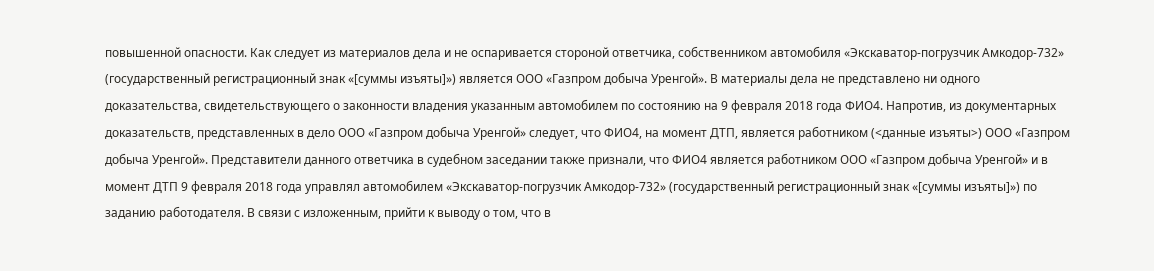повышенной опасности. Как следует из материалов дела и не оспаривается стороной ответчика, собственником автомобиля «Экскаватор-погрузчик Амкодор-732» (государственный регистрационный знак «[суммы изъяты]») является ООО «Газпром добыча Уренгой». В материалы дела не представлено ни одного доказательства, свидетельствующего о законности владения указанным автомобилем по состоянию на 9 февраля 2018 года ФИО4. Напротив, из документарных доказательств, представленных в дело ООО «Газпром добыча Уренгой» следует, что ФИО4, на момент ДТП, является работником (<данные изъяты>) ООО «Газпром добыча Уренгой». Представители данного ответчика в судебном заседании также признали, что ФИО4 является работником ООО «Газпром добыча Уренгой» и в момент ДТП 9 февраля 2018 года управлял автомобилем «Экскаватор-погрузчик Амкодор-732» (государственный регистрационный знак «[суммы изъяты]») по заданию работодателя. В связи с изложенным, прийти к выводу о том, что в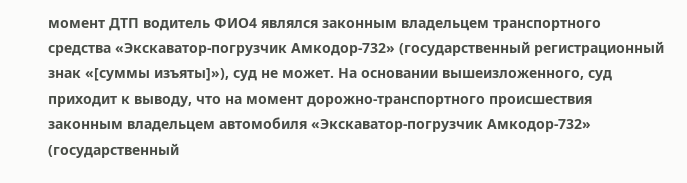момент ДТП водитель ФИО4 являлся законным владельцем транспортного средства «Экскаватор-погрузчик Амкодор-732» (государственный регистрационный знак «[суммы изъяты]»), суд не может. На основании вышеизложенного, суд приходит к выводу, что на момент дорожно-транспортного происшествия законным владельцем автомобиля «Экскаватор-погрузчик Амкодор-732» (государственный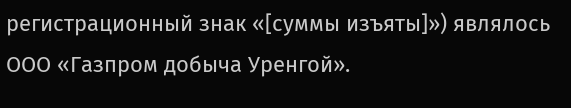регистрационный знак «[суммы изъяты]») являлось ООО «Газпром добыча Уренгой».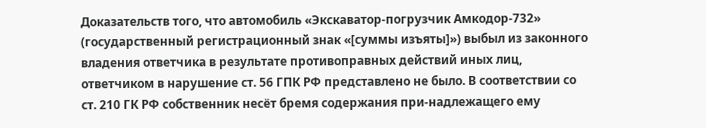Доказательств того, что автомобиль «Экскаватор-погрузчик Амкодор-732» (государственный регистрационный знак «[суммы изъяты]») выбыл из законного владения ответчика в результате противоправных действий иных лиц, ответчиком в нарушение ст. 56 ГПК РФ представлено не было. В соответствии со ст. 210 ГК РФ собственник несёт бремя содержания при-надлежащего ему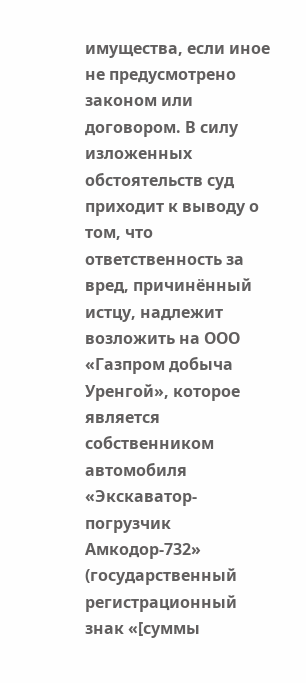имущества, если иное не предусмотрено законом или договором. В силу изложенных обстоятельств суд приходит к выводу о том, что ответственность за вред, причинённый истцу, надлежит возложить на ООО «Газпром добыча Уренгой», которое является собственником автомобиля «Экскаватор-погрузчик Амкодор-732» (государственный регистрационный знак «[суммы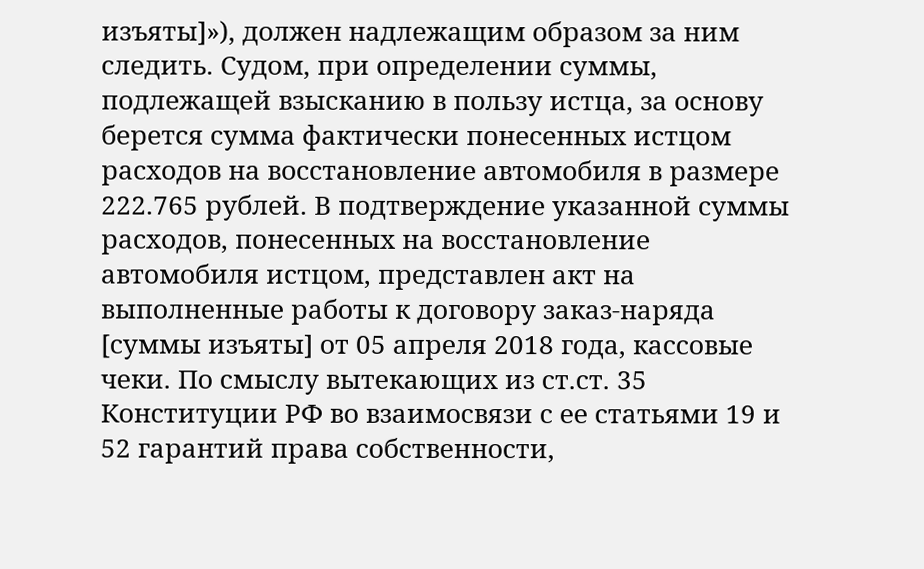изъяты]»), должен надлежащим образом за ним следить. Судом, при определении суммы, подлежащей взысканию в пользу истца, за основу берется сумма фактически понесенных истцом расходов на восстановление автомобиля в размере 222.765 рублей. В подтверждение указанной суммы расходов, понесенных на восстановление автомобиля истцом, представлен акт на выполненные работы к договору заказ-наряда [суммы изъяты] от 05 апреля 2018 года, кассовые чеки. По смыслу вытекающих из ст.ст. 35 Конституции РФ во взаимосвязи с ее статьями 19 и 52 гарантий права собственности,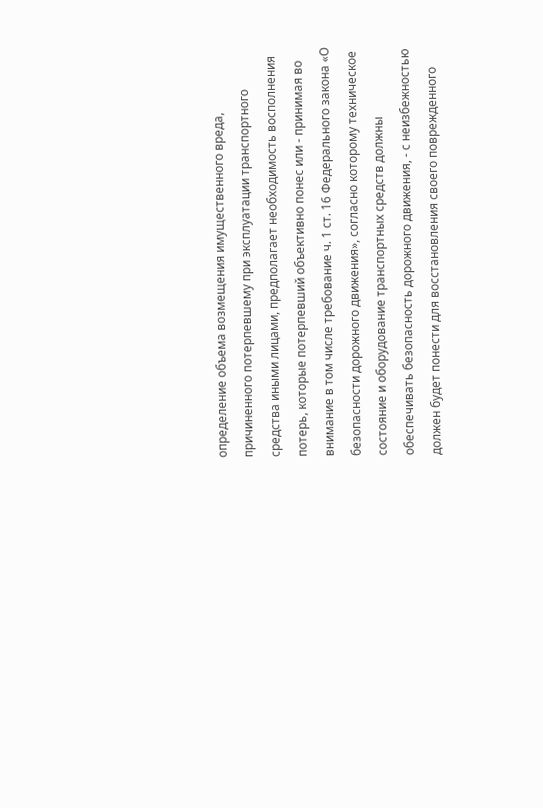определение объема возмещения имущественного вреда, причиненного потерпевшему при эксплуатации транспортного средства иными лицами, предполагает необходимость восполнения потерь, которые потерпевший объективно понес или - принимая во внимание в том числе требование ч. 1 ст. 16 Федерального закона «О безопасности дорожного движения», согласно которому техническое состояние и оборудование транспортных средств должны обеспечивать безопасность дорожного движения, - с неизбежностью должен будет понести для восстановления своего поврежденного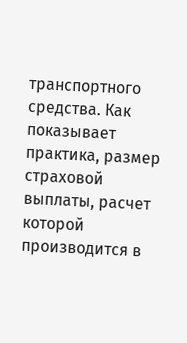транспортного средства. Как показывает практика, размер страховой выплаты, расчет которой производится в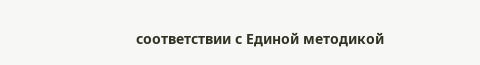соответствии с Единой методикой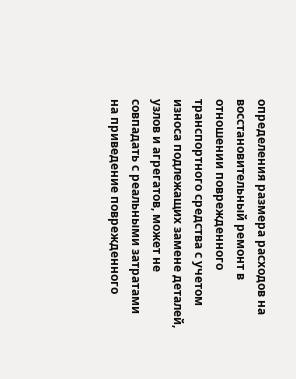определения размера расходов на восстановительный ремонт в отношении поврежденного транспортного средства с учетом износа подлежащих замене деталей, узлов и агрегатов, может не совпадать с реальными затратами на приведение поврежденного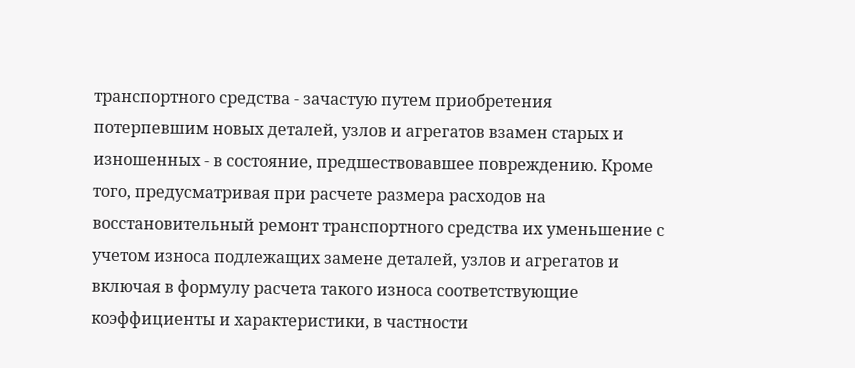транспортного средства - зачастую путем приобретения потерпевшим новых деталей, узлов и агрегатов взамен старых и изношенных - в состояние, предшествовавшее повреждению. Кроме того, предусматривая при расчете размера расходов на восстановительный ремонт транспортного средства их уменьшение с учетом износа подлежащих замене деталей, узлов и агрегатов и включая в формулу расчета такого износа соответствующие коэффициенты и характеристики, в частности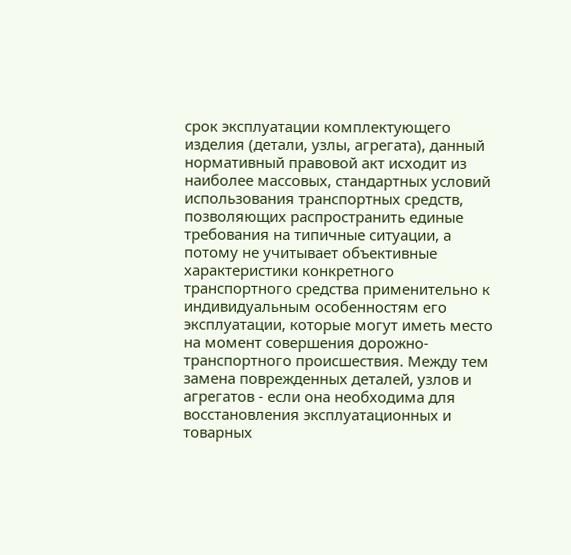срок эксплуатации комплектующего изделия (детали, узлы, агрегата), данный нормативный правовой акт исходит из наиболее массовых, стандартных условий использования транспортных средств, позволяющих распространить единые требования на типичные ситуации, а потому не учитывает объективные характеристики конкретного транспортного средства применительно к индивидуальным особенностям его эксплуатации, которые могут иметь место на момент совершения дорожно-транспортного происшествия. Между тем замена поврежденных деталей, узлов и агрегатов - если она необходима для восстановления эксплуатационных и товарных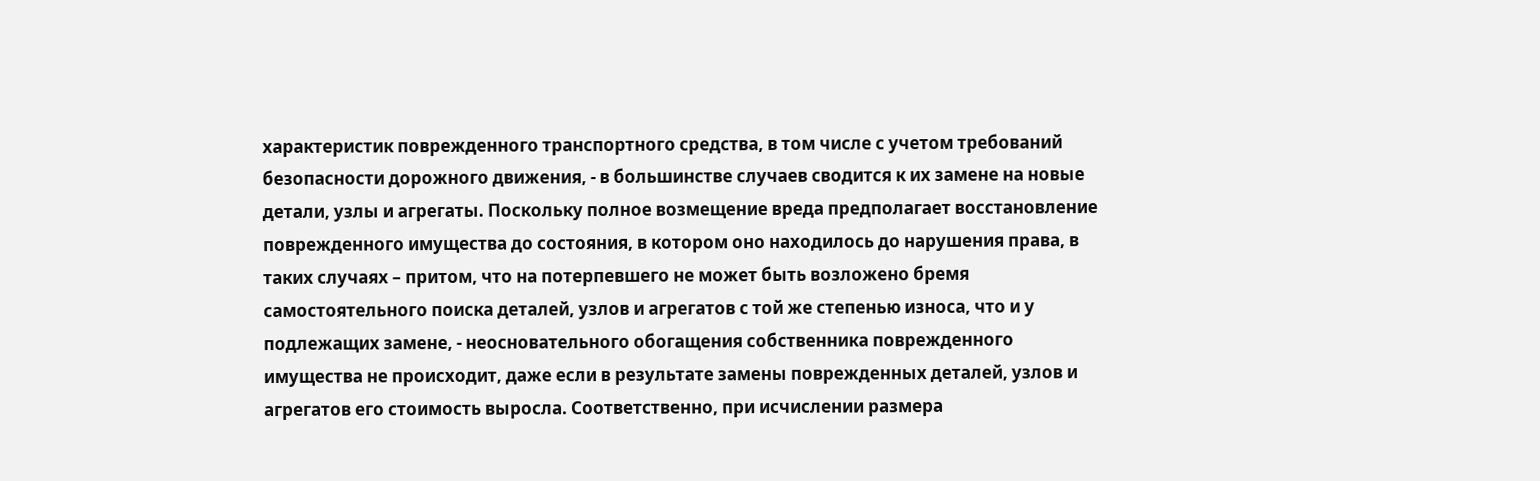характеристик поврежденного транспортного средства, в том числе с учетом требований безопасности дорожного движения, - в большинстве случаев сводится к их замене на новые детали, узлы и агрегаты. Поскольку полное возмещение вреда предполагает восстановление поврежденного имущества до состояния, в котором оно находилось до нарушения права, в таких случаях – притом, что на потерпевшего не может быть возложено бремя самостоятельного поиска деталей, узлов и агрегатов с той же степенью износа, что и у подлежащих замене, - неосновательного обогащения собственника поврежденного имущества не происходит, даже если в результате замены поврежденных деталей, узлов и агрегатов его стоимость выросла. Соответственно, при исчислении размера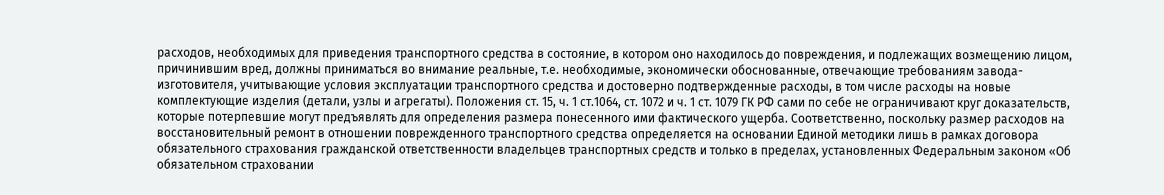расходов, необходимых для приведения транспортного средства в состояние, в котором оно находилось до повреждения, и подлежащих возмещению лицом, причинившим вред, должны приниматься во внимание реальные, т.е. необходимые, экономически обоснованные, отвечающие требованиям завода-изготовителя, учитывающие условия эксплуатации транспортного средства и достоверно подтвержденные расходы, в том числе расходы на новые комплектующие изделия (детали, узлы и агрегаты). Положения ст. 15, ч. 1 ст.1064, ст. 1072 и ч. 1 ст. 1079 ГК РФ сами по себе не ограничивают круг доказательств, которые потерпевшие могут предъявлять для определения размера понесенного ими фактического ущерба. Соответственно, поскольку размер расходов на восстановительный ремонт в отношении поврежденного транспортного средства определяется на основании Единой методики лишь в рамках договора обязательного страхования гражданской ответственности владельцев транспортных средств и только в пределах, установленных Федеральным законом «Об обязательном страховании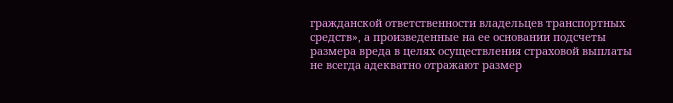гражданской ответственности владельцев транспортных средств», а произведенные на ее основании подсчеты размера вреда в целях осуществления страховой выплаты не всегда адекватно отражают размер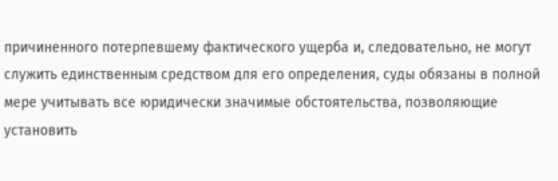причиненного потерпевшему фактического ущерба и, следовательно, не могут служить единственным средством для его определения, суды обязаны в полной мере учитывать все юридически значимые обстоятельства, позволяющие установить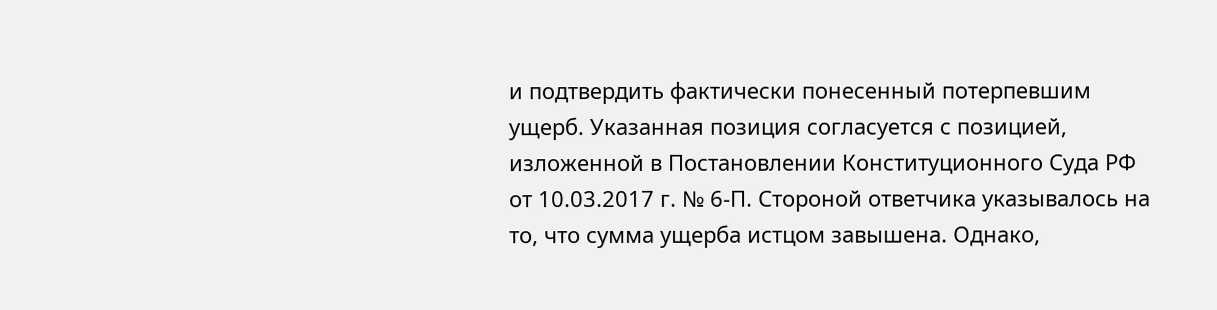и подтвердить фактически понесенный потерпевшим ущерб. Указанная позиция согласуется с позицией, изложенной в Постановлении Конституционного Суда РФ от 10.03.2017 г. № 6-П. Стороной ответчика указывалось на то, что сумма ущерба истцом завышена. Однако,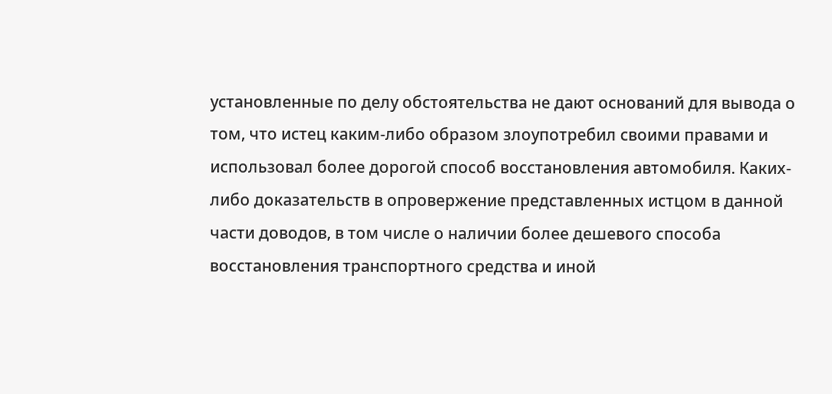установленные по делу обстоятельства не дают оснований для вывода о том, что истец каким-либо образом злоупотребил своими правами и использовал более дорогой способ восстановления автомобиля. Каких-либо доказательств в опровержение представленных истцом в данной части доводов, в том числе о наличии более дешевого способа восстановления транспортного средства и иной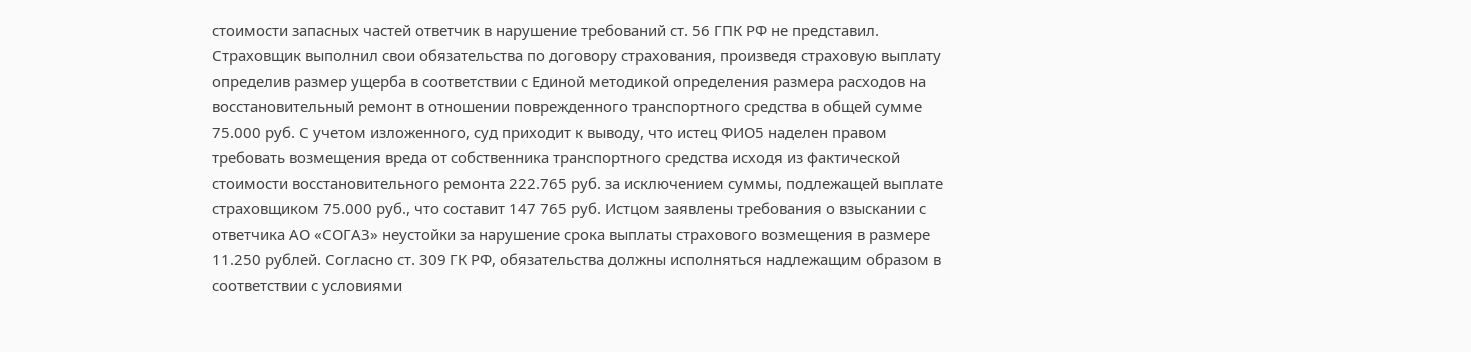стоимости запасных частей ответчик в нарушение требований ст. 56 ГПК РФ не представил. Страховщик выполнил свои обязательства по договору страхования, произведя страховую выплату определив размер ущерба в соответствии с Единой методикой определения размера расходов на восстановительный ремонт в отношении поврежденного транспортного средства в общей сумме 75.000 руб. С учетом изложенного, суд приходит к выводу, что истец ФИО5 наделен правом требовать возмещения вреда от собственника транспортного средства исходя из фактической стоимости восстановительного ремонта 222.765 руб. за исключением суммы, подлежащей выплате страховщиком 75.000 руб., что составит 147 765 руб. Истцом заявлены требования о взыскании с ответчика АО «СОГАЗ» неустойки за нарушение срока выплаты страхового возмещения в размере 11.250 рублей. Согласно ст. 309 ГК РФ, обязательства должны исполняться надлежащим образом в соответствии с условиями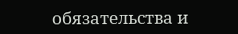обязательства и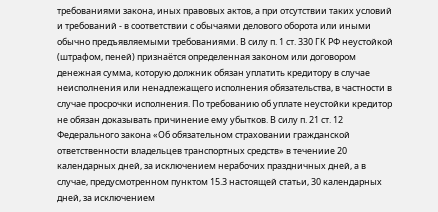требованиями закона, иных правовых актов, а при отсутствии таких условий и требований - в соответствии с обычаями делового оборота или иными обычно предъявляемыми требованиями. В силу п. 1 ст. 330 ГК РФ неустойкой (штрафом, пеней) признаётся определенная законом или договором денежная сумма, которую должник обязан уплатить кредитору в случае неисполнения или ненадлежащего исполнения обязательства, в частности в случае просрочки исполнения. По требованию об уплате неустойки кредитор не обязан доказывать причинение ему убытков. В силу п. 21 ст. 12 Федерального закона «Об обязательном страховании гражданской ответственности владельцев транспортных средств» в течениие 20 календарных дней, за исключением нерабочих праздничных дней, а в случае, предусмотренном пунктом 15.3 настоящей статьи, 30 календарных дней, за исключением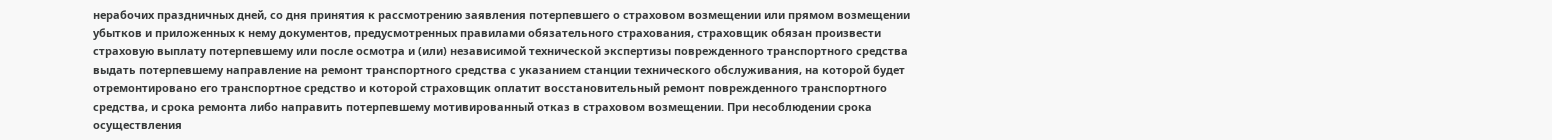нерабочих праздничных дней, со дня принятия к рассмотрению заявления потерпевшего о страховом возмещении или прямом возмещении убытков и приложенных к нему документов, предусмотренных правилами обязательного страхования, страховщик обязан произвести страховую выплату потерпевшему или после осмотра и (или) независимой технической экспертизы поврежденного транспортного средства выдать потерпевшему направление на ремонт транспортного средства с указанием станции технического обслуживания, на которой будет отремонтировано его транспортное средство и которой страховщик оплатит восстановительный ремонт поврежденного транспортного средства, и срока ремонта либо направить потерпевшему мотивированный отказ в страховом возмещении. При несоблюдении срока осуществления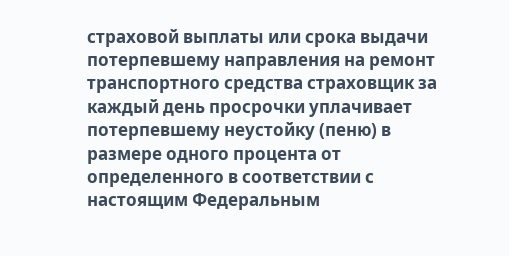страховой выплаты или срока выдачи потерпевшему направления на ремонт транспортного средства страховщик за каждый день просрочки уплачивает потерпевшему неустойку (пеню) в размере одного процента от определенного в соответствии с настоящим Федеральным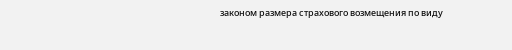законом размера страхового возмещения по виду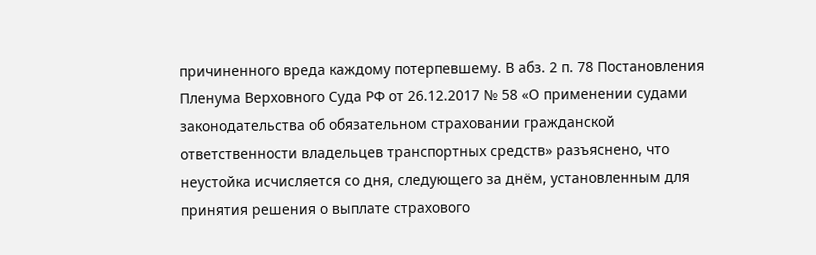причиненного вреда каждому потерпевшему. В абз. 2 п. 78 Постановления Пленума Верховного Суда РФ от 26.12.2017 № 58 «О применении судами законодательства об обязательном страховании гражданской ответственности владельцев транспортных средств» разъяснено, что неустойка исчисляется со дня, следующего за днём, установленным для принятия решения о выплате страхового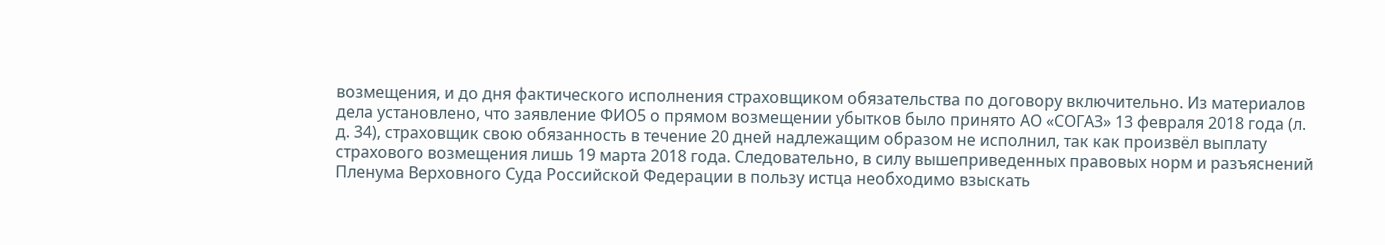возмещения, и до дня фактического исполнения страховщиком обязательства по договору включительно. Из материалов дела установлено, что заявление ФИО5 о прямом возмещении убытков было принято АО «СОГАЗ» 13 февраля 2018 года (л. д. 34), страховщик свою обязанность в течение 20 дней надлежащим образом не исполнил, так как произвёл выплату страхового возмещения лишь 19 марта 2018 года. Следовательно, в силу вышеприведенных правовых норм и разъяснений Пленума Верховного Суда Российской Федерации в пользу истца необходимо взыскать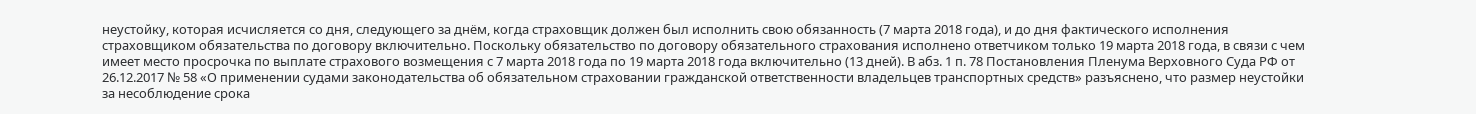неустойку, которая исчисляется со дня, следующего за днём, когда страховщик должен был исполнить свою обязанность (7 марта 2018 года), и до дня фактического исполнения страховщиком обязательства по договору включительно. Поскольку обязательство по договору обязательного страхования исполнено ответчиком только 19 марта 2018 года, в связи с чем имеет место просрочка по выплате страхового возмещения с 7 марта 2018 года по 19 марта 2018 года включительно (13 дней). В абз. 1 п. 78 Постановления Пленума Верховного Суда РФ от 26.12.2017 № 58 «О применении судами законодательства об обязательном страховании гражданской ответственности владельцев транспортных средств» разъяснено, что размер неустойки за несоблюдение срока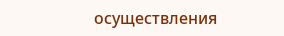осуществления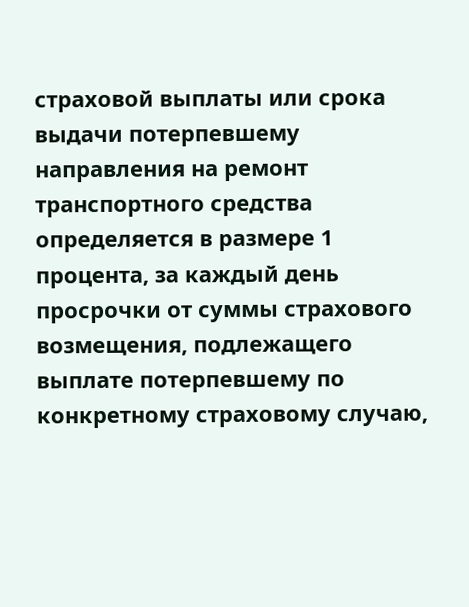страховой выплаты или срока выдачи потерпевшему направления на ремонт транспортного средства определяется в размере 1 процента, за каждый день просрочки от суммы страхового возмещения, подлежащего выплате потерпевшему по конкретному страховому случаю,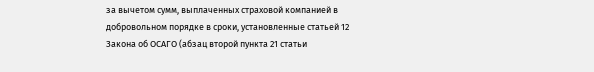за вычетом сумм, выплаченных страховой компанией в добровольном порядке в сроки, установленные статьей 12 Закона об ОСАГО (абзац второй пункта 21 статьи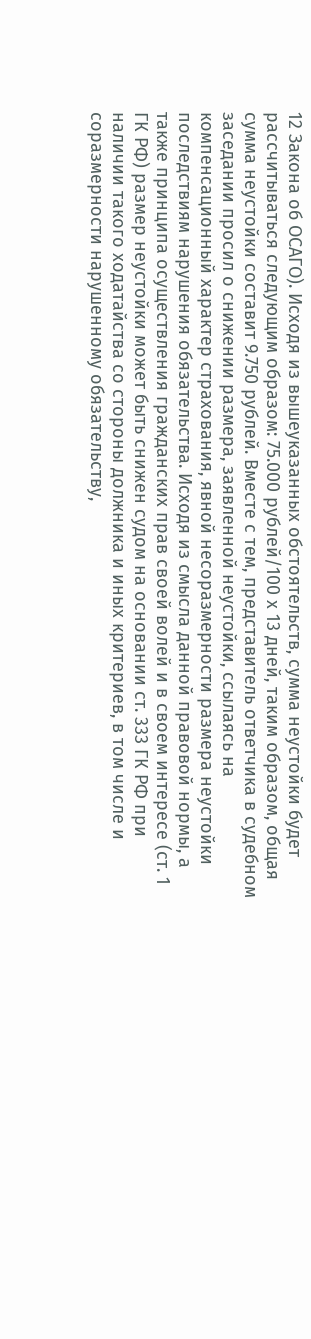12 Закона об ОСАГО). Исходя из вышеуказанных обстоятельств, сумма неустойки будет рассчитываться следующим образом: 75.000 рублей/100 х 13 дней, таким образом, общая сумма неустойки составит 9.750 рублей. Вместе с тем, представитель ответчика в судебном заседании просил о снижении размера, заявленной неустойки, ссылаясь на компенсационный характер страхования, явной несоразмерности размера неустойки последствиям нарушения обязательства. Исходя из смысла данной правовой нормы, а также принципа осуществления гражданских прав своей волей и в своем интересе (ст. 1 ГК РФ) размер неустойки может быть снижен судом на основании ст. 333 ГК РФ при наличии такого ходатайства со стороны должника и иных критериев, в том числе и соразмерности нарушенному обязательству,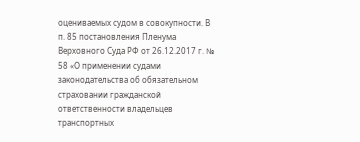оцениваемых судом в совокупности. В п. 85 постановления Пленума Верховного Суда РФ от 26.12.2017 г. № 58 «О применении судами законодательства об обязательном страховании гражданской ответственности владельцев транспортных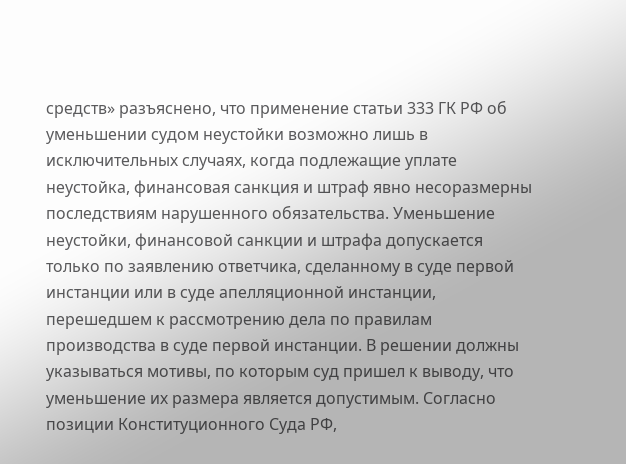средств» разъяснено, что применение статьи 333 ГК РФ об уменьшении судом неустойки возможно лишь в исключительных случаях, когда подлежащие уплате неустойка, финансовая санкция и штраф явно несоразмерны последствиям нарушенного обязательства. Уменьшение неустойки, финансовой санкции и штрафа допускается только по заявлению ответчика, сделанному в суде первой инстанции или в суде апелляционной инстанции, перешедшем к рассмотрению дела по правилам производства в суде первой инстанции. В решении должны указываться мотивы, по которым суд пришел к выводу, что уменьшение их размера является допустимым. Согласно позиции Конституционного Суда РФ,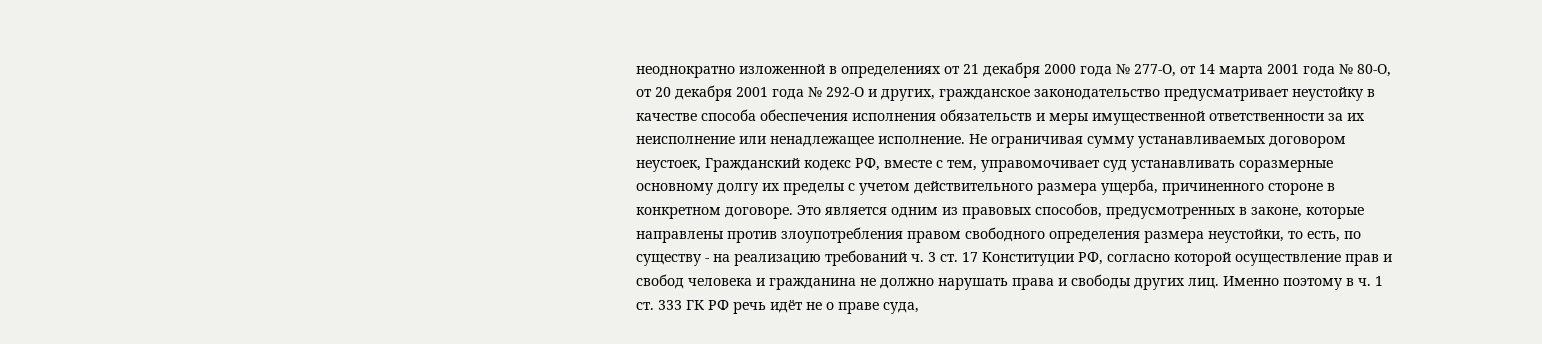неоднократно изложенной в определениях от 21 декабря 2000 года № 277-О, от 14 марта 2001 года № 80-О, от 20 декабря 2001 года № 292-О и других, гражданское законодательство предусматривает неустойку в качестве способа обеспечения исполнения обязательств и меры имущественной ответственности за их неисполнение или ненадлежащее исполнение. Не ограничивая сумму устанавливаемых договором неустоек, Гражданский кодекс РФ, вместе с тем, управомочивает суд устанавливать соразмерные основному долгу их пределы с учетом действительного размера ущерба, причиненного стороне в конкретном договоре. Это является одним из правовых способов, предусмотренных в законе, которые направлены против злоупотребления правом свободного определения размера неустойки, то есть, по существу - на реализацию требований ч. 3 ст. 17 Конституции РФ, согласно которой осуществление прав и свобод человека и гражданина не должно нарушать права и свободы других лиц. Именно поэтому в ч. 1 ст. 333 ГК РФ речь идёт не о праве суда,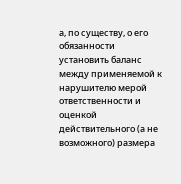а, по существу, о его обязанности установить баланс между применяемой к нарушителю мерой ответственности и оценкой действительного (а не возможного) размера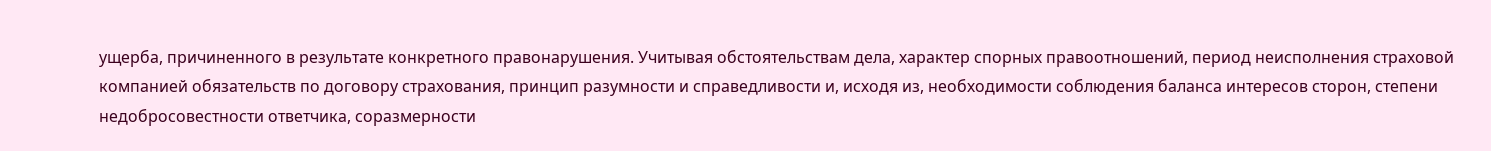ущерба, причиненного в результате конкретного правонарушения. Учитывая обстоятельствам дела, характер спорных правоотношений, период неисполнения страховой компанией обязательств по договору страхования, принцип разумности и справедливости и, исходя из, необходимости соблюдения баланса интересов сторон, степени недобросовестности ответчика, соразмерности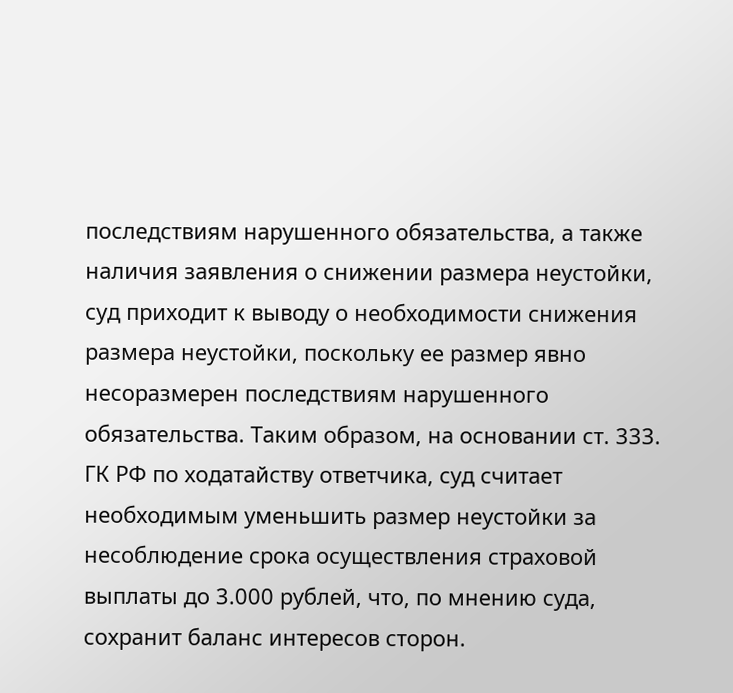последствиям нарушенного обязательства, а также наличия заявления о снижении размера неустойки, суд приходит к выводу о необходимости снижения размера неустойки, поскольку ее размер явно несоразмерен последствиям нарушенного обязательства. Таким образом, на основании ст. 333. ГК РФ по ходатайству ответчика, суд считает необходимым уменьшить размер неустойки за несоблюдение срока осуществления страховой выплаты до 3.000 рублей, что, по мнению суда, сохранит баланс интересов сторон.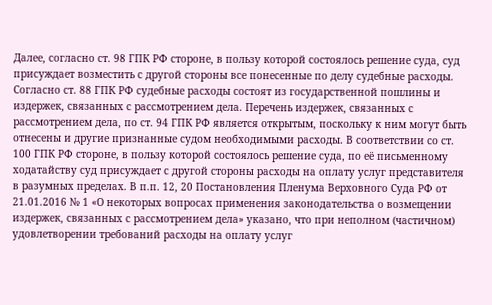Далее, согласно ст. 98 ГПК РФ стороне, в пользу которой состоялось решение суда, суд присуждает возместить с другой стороны все понесенные по делу судебные расходы. Согласно ст. 88 ГПК РФ судебные расходы состоят из государственной пошлины и издержек, связанных с рассмотрением дела. Перечень издержек, связанных с рассмотрением дела, по ст. 94 ГПК РФ является открытым, поскольку к ним могут быть отнесены и другие признанные судом необходимыми расходы. В соответствии со ст. 100 ГПК РФ стороне, в пользу которой состоялось решение суда, по её письменному ходатайству суд присуждает с другой стороны расходы на оплату услуг представителя в разумных пределах. В п.п. 12, 20 Постановления Пленума Верховного Суда РФ от 21.01.2016 № 1 «О некоторых вопросах применения законодательства о возмещении издержек, связанных с рассмотрением дела» указано, что при неполном (частичном) удовлетворении требований расходы на оплату услуг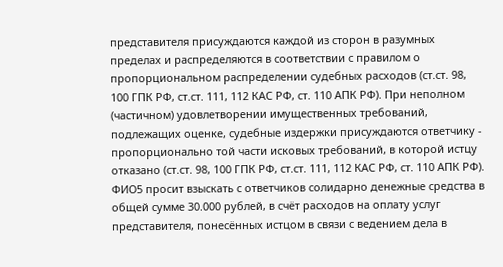представителя присуждаются каждой из сторон в разумных пределах и распределяются в соответствии с правилом о пропорциональном распределении судебных расходов (ст.ст. 98, 100 ГПК РФ, ст.ст. 111, 112 КАС РФ, ст. 110 АПК РФ). При неполном (частичном) удовлетворении имущественных требований, подлежащих оценке, судебные издержки присуждаются ответчику - пропорционально той части исковых требований, в которой истцу отказано (ст.ст. 98, 100 ГПК РФ, ст.ст. 111, 112 КАС РФ, ст. 110 АПК РФ). ФИО5 просит взыскать с ответчиков солидарно денежные средства в общей сумме 30.000 рублей, в счёт расходов на оплату услуг представителя, понесённых истцом в связи с ведением дела в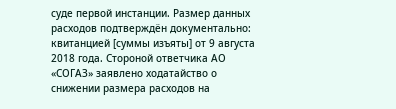суде первой инстанции. Размер данных расходов подтверждён документально: квитанцией [суммы изъяты] от 9 августа 2018 года. Стороной ответчика АО «СОГАЗ» заявлено ходатайство о снижении размера расходов на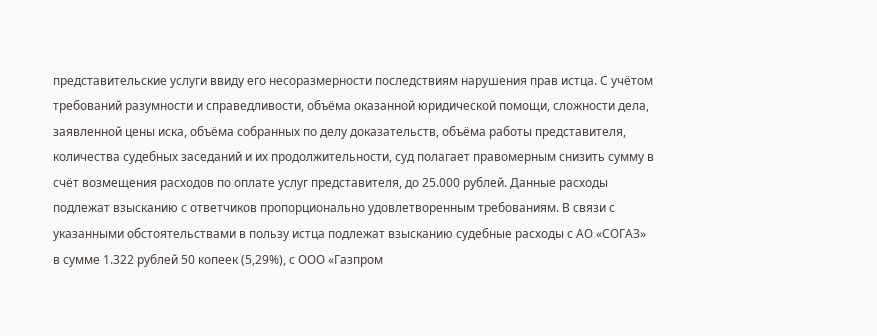представительские услуги ввиду его несоразмерности последствиям нарушения прав истца. С учётом требований разумности и справедливости, объёма оказанной юридической помощи, сложности дела, заявленной цены иска, объёма собранных по делу доказательств, объёма работы представителя, количества судебных заседаний и их продолжительности, суд полагает правомерным снизить сумму в счёт возмещения расходов по оплате услуг представителя, до 25.000 рублей. Данные расходы подлежат взысканию с ответчиков пропорционально удовлетворенным требованиям. В связи с указанными обстоятельствами в пользу истца подлежат взысканию судебные расходы с АО «СОГАЗ» в сумме 1.322 рублей 50 копеек (5,29%), с ООО «Газпром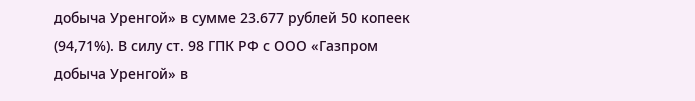добыча Уренгой» в сумме 23.677 рублей 50 копеек (94,71%). В силу ст. 98 ГПК РФ с ООО «Газпром добыча Уренгой» в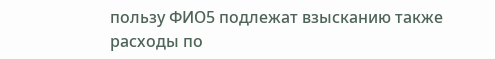пользу ФИО5 подлежат взысканию также расходы по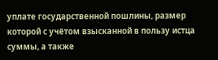уплате государственной пошлины, размер которой с учётом взысканной в пользу истца суммы, а также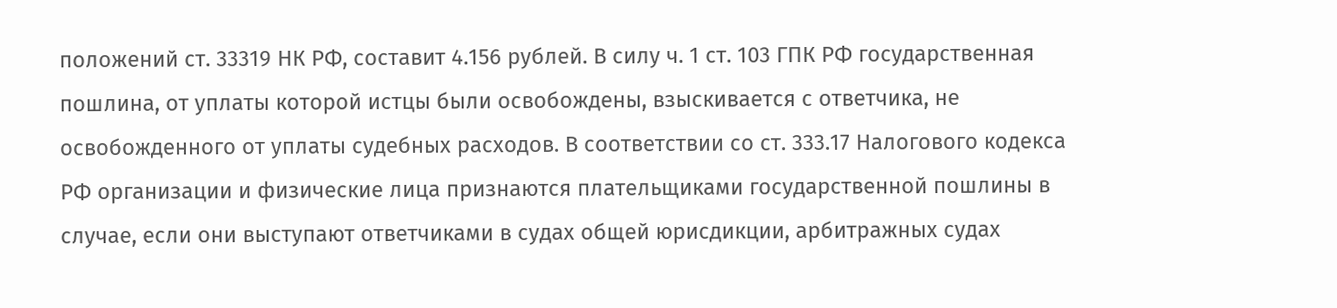положений ст. 33319 НК РФ, составит 4.156 рублей. В силу ч. 1 ст. 103 ГПК РФ государственная пошлина, от уплаты которой истцы были освобождены, взыскивается с ответчика, не освобожденного от уплаты судебных расходов. В соответствии со ст. 333.17 Налогового кодекса РФ организации и физические лица признаются плательщиками государственной пошлины в случае, если они выступают ответчиками в судах общей юрисдикции, арбитражных судах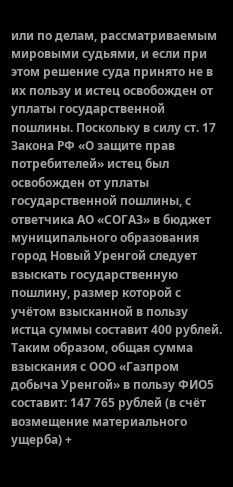или по делам, рассматриваемым мировыми судьями, и если при этом решение суда принято не в их пользу и истец освобожден от уплаты государственной пошлины. Поскольку в силу ст. 17 Закона РФ «О защите прав потребителей» истец был освобожден от уплаты государственной пошлины, с ответчика АО «СОГАЗ» в бюджет муниципального образования город Новый Уренгой следует взыскать государственную пошлину, размер которой с учётом взысканной в пользу истца суммы составит 400 рублей. Таким образом, общая сумма взыскания с ООО «Газпром добыча Уренгой» в пользу ФИО5 составит: 147 765 рублей (в счёт возмещение материального ущерба) +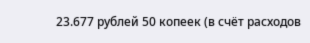23.677 рублей 50 копеек (в счёт расходов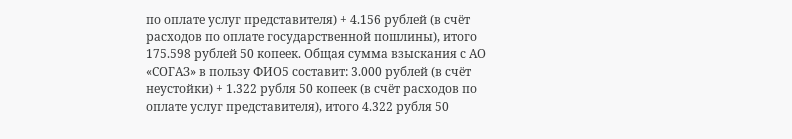по оплате услуг представителя) + 4.156 рублей (в счёт расходов по оплате государственной пошлины), итого 175.598 рублей 50 копеек. Общая сумма взыскания с АО «СОГАЗ» в пользу ФИО5 составит: 3.000 рублей (в счёт неустойки) + 1.322 рубля 50 копеек (в счёт расходов по оплате услуг представителя), итого 4.322 рубля 50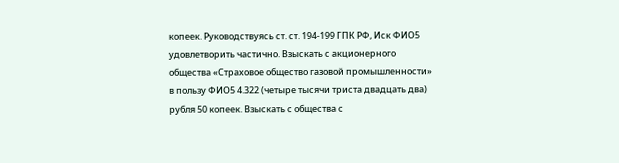копеек. Руководствуясь ст. ст. 194-199 ГПК РФ, Иск ФИО5 удовлетворить частично. Взыскать с акционерного общества «Страховое общество газовой промышленности» в пользу ФИО5 4.322 (четыре тысячи триста двадцать два) рубля 50 копеек. Взыскать с общества с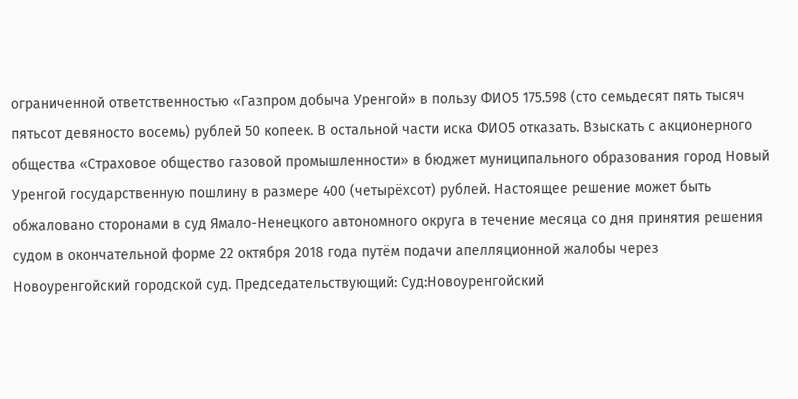ограниченной ответственностью «Газпром добыча Уренгой» в пользу ФИО5 175.598 (сто семьдесят пять тысяч пятьсот девяносто восемь) рублей 50 копеек. В остальной части иска ФИО5 отказать. Взыскать с акционерного общества «Страховое общество газовой промышленности» в бюджет муниципального образования город Новый Уренгой государственную пошлину в размере 400 (четырёхсот) рублей. Настоящее решение может быть обжаловано сторонами в суд Ямало-Ненецкого автономного округа в течение месяца со дня принятия решения судом в окончательной форме 22 октября 2018 года путём подачи апелляционной жалобы через Новоуренгойский городской суд. Председательствующий: Суд:Новоуренгойский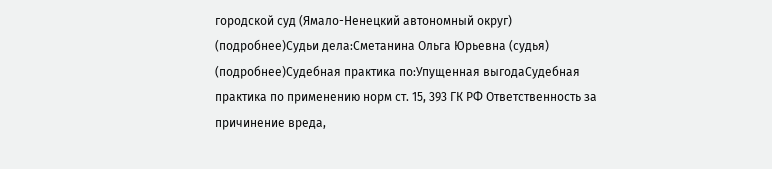городской суд (Ямало-Ненецкий автономный округ) (подробнее)Судьи дела:Сметанина Ольга Юрьевна (судья) (подробнее)Судебная практика по:Упущенная выгодаСудебная практика по применению норм ст. 15, 393 ГК РФ Ответственность за причинение вреда,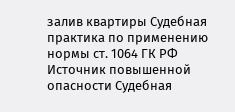залив квартиры Судебная практика по применению нормы ст. 1064 ГК РФ Источник повышенной опасности Судебная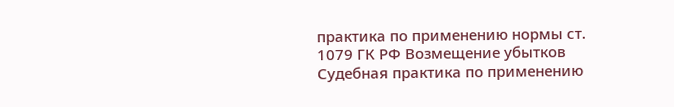практика по применению нормы ст. 1079 ГК РФ Возмещение убытков Судебная практика по применению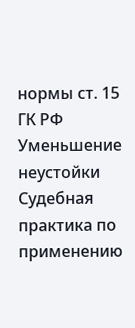нормы ст. 15 ГК РФ Уменьшение неустойки Судебная практика по применению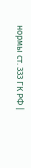нормы ст. 333 ГК РФ |